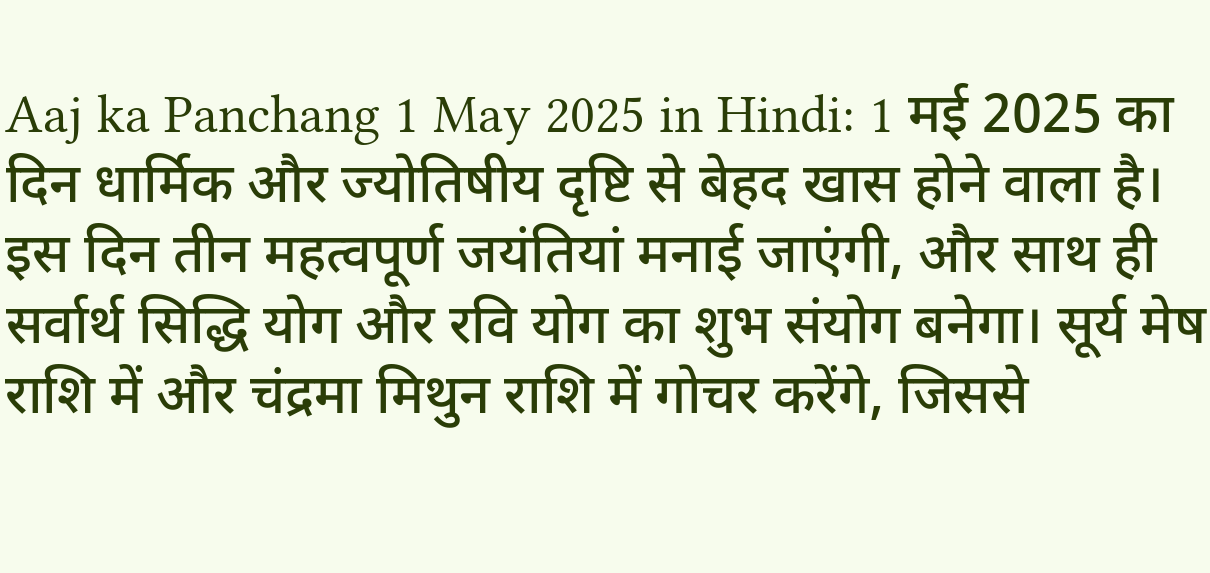Aaj ka Panchang 1 May 2025 in Hindi: 1 मई 2025 का दिन धार्मिक और ज्योतिषीय दृष्टि से बेहद खास होने वाला है। इस दिन तीन महत्वपूर्ण जयंतियां मनाई जाएंगी, और साथ ही सर्वार्थ सिद्धि योग और रवि योग का शुभ संयोग बनेगा। सूर्य मेष राशि में और चंद्रमा मिथुन राशि में गोचर करेंगे, जिससे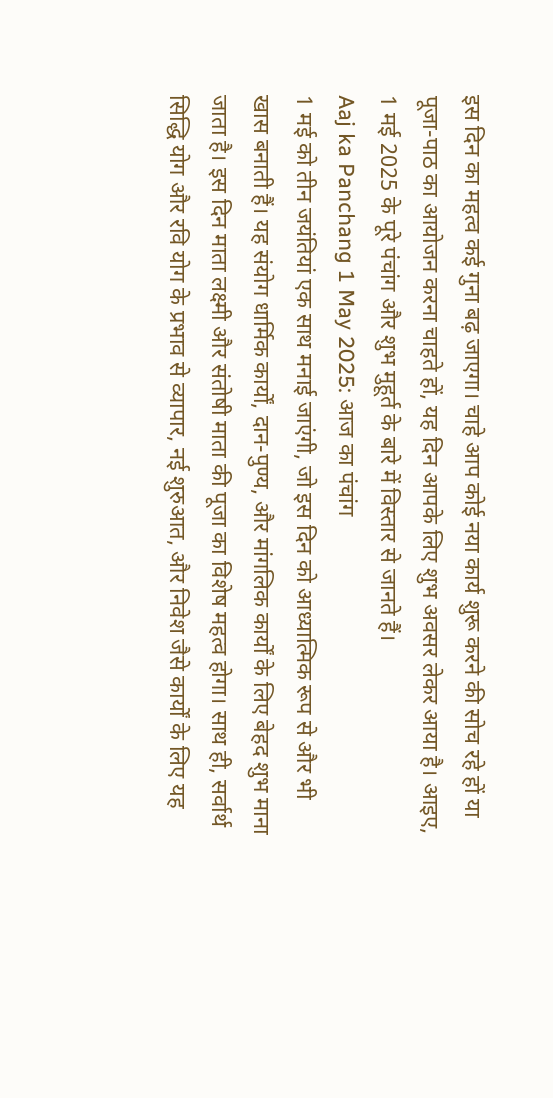इस दिन का महत्व कई गुना बढ़ जाएगा। चाहे आप कोई नया कार्य शुरू करने की सोच रहे हों या पूजा-पाठ का आयोजन करना चाहते हों, यह दिन आपके लिए शुभ अवसर लेकर आया है। आइए, 1 मई 2025 के पूरे पंचांग और शुभ मुहूर्त के बारे में विस्तार से जानते हैं।
Aaj ka Panchang 1 May 2025: आज का पंचांग
1 मई को तीन जयंतियां एक साथ मनाई जाएंगी, जो इस दिन को आध्यात्मिक रूप से और भी खास बनाती हैं। यह संयोग धार्मिक कार्यों, दान-पुण्य, और मांगलिक कार्यों के लिए बेहद शुभ माना जाता है। इस दिन माता लक्ष्मी और संतोषी माता की पूजा का विशेष महत्व होगा। साथ ही, सर्वार्थ सिद्धि योग और रवि योग के प्रभाव से व्यापार, नई शुरुआत, और निवेश जैसे कार्यों के लिए यह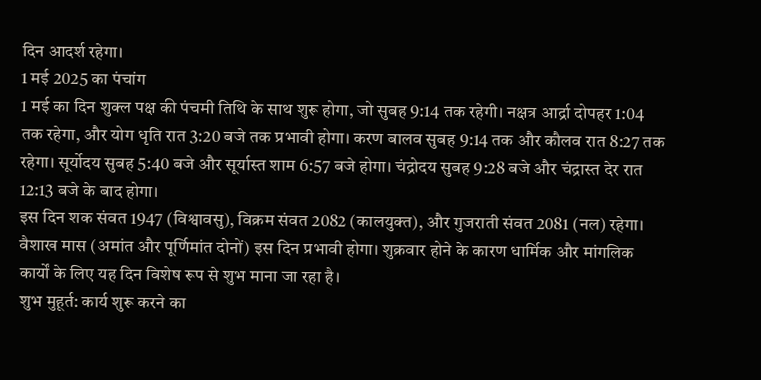दिन आदर्श रहेगा।
1 मई 2025 का पंचांग
1 मई का दिन शुक्ल पक्ष की पंचमी तिथि के साथ शुरू होगा, जो सुबह 9:14 तक रहेगी। नक्षत्र आर्द्रा दोपहर 1:04 तक रहेगा, और योग धृति रात 3:20 बजे तक प्रभावी होगा। करण बालव सुबह 9:14 तक और कौलव रात 8:27 तक रहेगा। सूर्योदय सुबह 5:40 बजे और सूर्यास्त शाम 6:57 बजे होगा। चंद्रोदय सुबह 9:28 बजे और चंद्रास्त देर रात 12:13 बजे के बाद होगा।
इस दिन शक संवत 1947 (विश्वावसु), विक्रम संवत 2082 (कालयुक्त), और गुजराती संवत 2081 (नल) रहेगा। वैशाख मास (अमांत और पूर्णिमांत दोनों) इस दिन प्रभावी होगा। शुक्रवार होने के कारण धार्मिक और मांगलिक कार्यों के लिए यह दिन विशेष रूप से शुभ माना जा रहा है।
शुभ मुहूर्त: कार्य शुरू करने का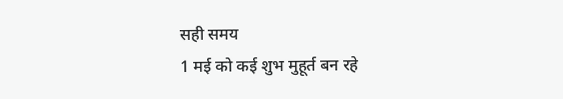सही समय
1 मई को कई शुभ मुहूर्त बन रहे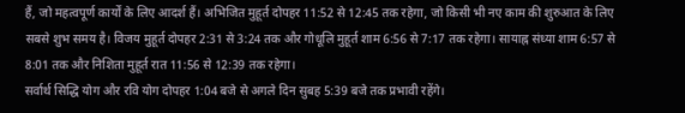हैं, जो महत्वपूर्ण कार्यों के लिए आदर्श हैं। अभिजित मुहूर्त दोपहर 11:52 से 12:45 तक रहेगा, जो किसी भी नए काम की शुरुआत के लिए सबसे शुभ समय है। विजय मुहूर्त दोपहर 2:31 से 3:24 तक और गोधूलि मुहूर्त शाम 6:56 से 7:17 तक रहेगा। सायाह्न संध्या शाम 6:57 से 8:01 तक और निशिता मुहूर्त रात 11:56 से 12:39 तक रहेगा।
सर्वार्थ सिद्धि योग और रवि योग दोपहर 1:04 बजे से अगले दिन सुबह 5:39 बजे तक प्रभावी रहेंगे।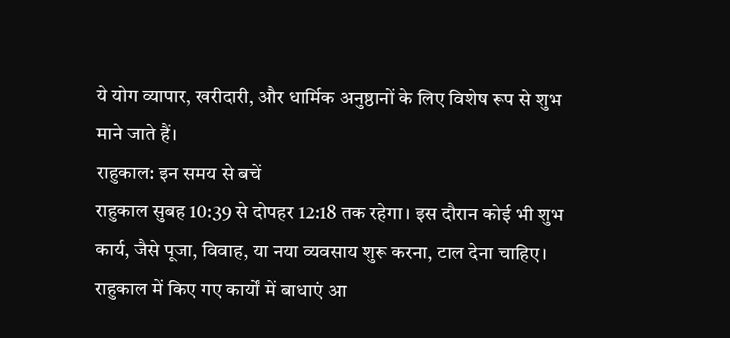ये योग व्यापार, खरीदारी, और धार्मिक अनुष्ठानों के लिए विशेष रूप से शुभ माने जाते हैं।
राहुकाल: इन समय से बचें
राहुकाल सुबह 10:39 से दोपहर 12:18 तक रहेगा। इस दौरान कोई भी शुभ कार्य, जैसे पूजा, विवाह, या नया व्यवसाय शुरू करना, टाल देना चाहिए। राहुकाल में किए गए कार्यों में बाधाएं आ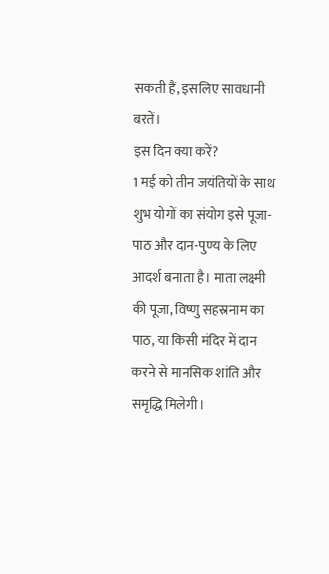सकती हैं, इसलिए सावधानी बरतें।
इस दिन क्या करें?
1 मई को तीन जयंतियों के साथ शुभ योगों का संयोग इसे पूजा-पाठ और दान-पुण्य के लिए आदर्श बनाता है। माता लक्ष्मी की पूजा, विष्णु सहस्रनाम का पाठ, या किसी मंदिर में दान करने से मानसिक शांति और समृद्धि मिलेगी।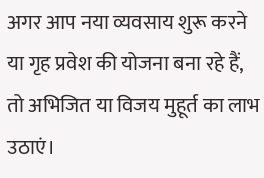अगर आप नया व्यवसाय शुरू करने या गृह प्रवेश की योजना बना रहे हैं, तो अभिजित या विजय मुहूर्त का लाभ उठाएं।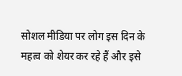सोशल मीडिया पर लोग इस दिन के महत्व को शेयर कर रहे हैं और इसे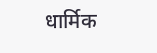धार्मिक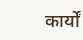कार्यों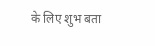के लिए शुभ बता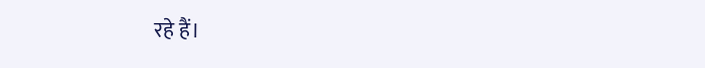रहे हैं।